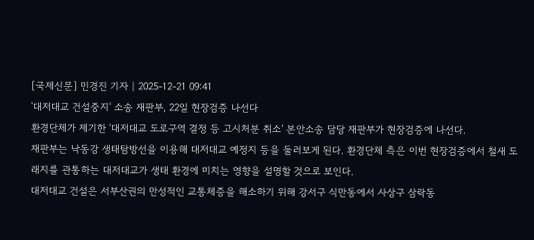[국제신문] 민경진 기자 | 2025-12-21 09:41
'대저대교 건설중지' 소송 재판부, 22일 현장검증 나선다
환경단체가 제기한 ‘대저대교 도로구역 결정 등 고시처분 취소’ 본안소송 담당 재판부가 현장검증에 나선다.
재판부는 낙동강 생태탐방선을 이용해 대저대교 예정지 등을 둘러보게 된다. 환경단체 측은 이번 현장검증에서 철새 도래지를 관통하는 대저대교가 생태 환경에 미치는 영향을 설명할 것으로 보인다.
대저대교 건설은 서부산권의 만성적인 교통체증을 해소하기 위해 강서구 식만동에서 사상구 삼락동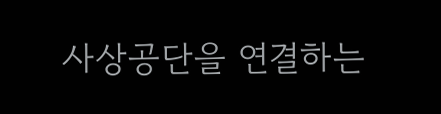사상공단을 연결하는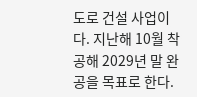도로 건설 사업이다. 지난해 10월 착공해 2029년 말 완공을 목표로 한다.